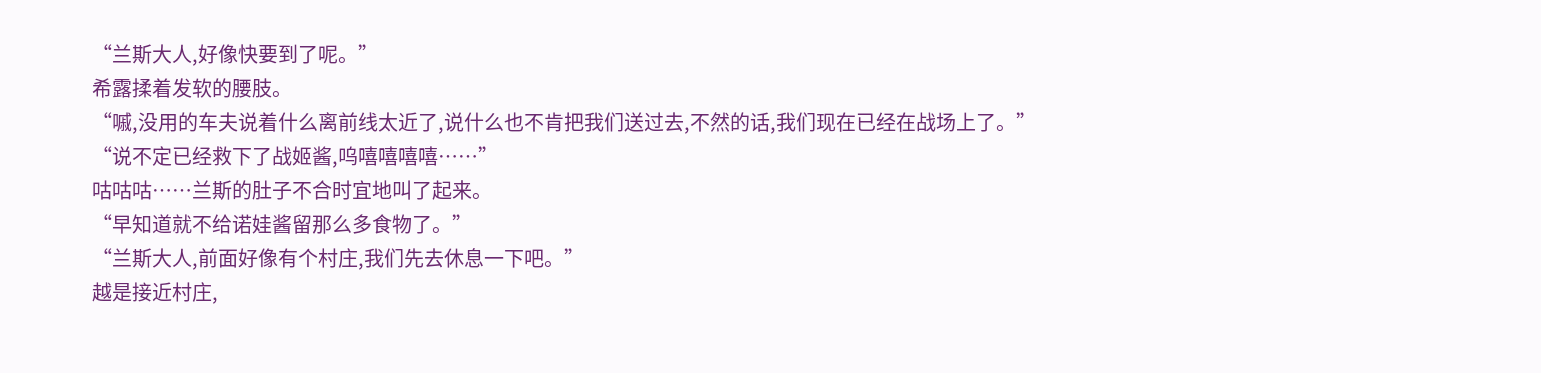“兰斯大人,好像快要到了呢。”
希露揉着发软的腰肢。
“嘁,没用的车夫说着什么离前线太近了,说什么也不肯把我们送过去,不然的话,我们现在已经在战场上了。”
“说不定已经救下了战姬酱,呜嘻嘻嘻嘻……”
咕咕咕……兰斯的肚子不合时宜地叫了起来。
“早知道就不给诺娃酱留那么多食物了。”
“兰斯大人,前面好像有个村庄,我们先去休息一下吧。”
越是接近村庄,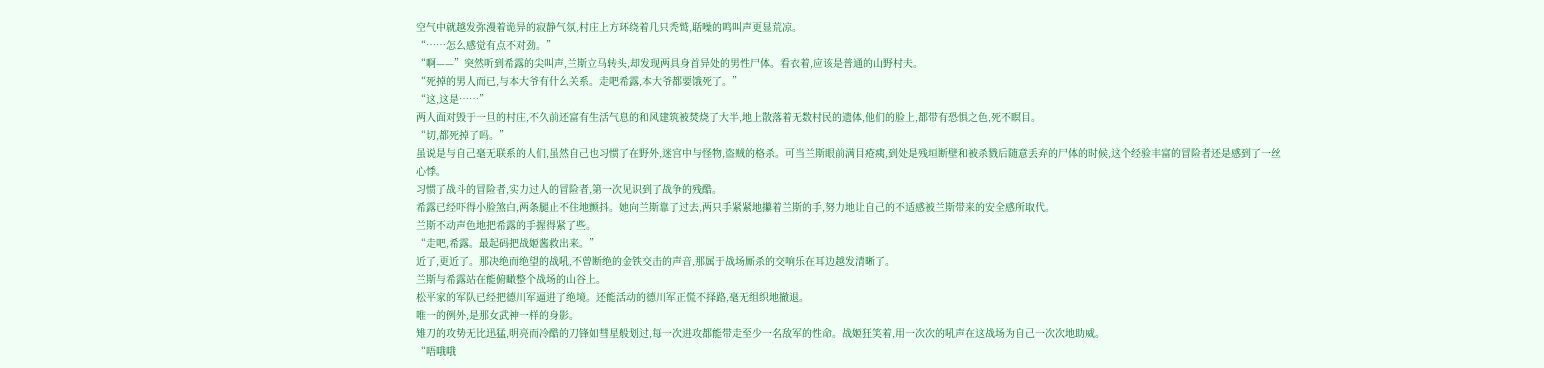空气中就越发弥漫着诡异的寂静气氛,村庄上方环绕着几只秃鹫,聒噪的鸣叫声更显荒凉。
“……怎么感觉有点不对劲。”
“啊——”突然听到希露的尖叫声,兰斯立马转头,却发现两具身首异处的男性尸体。看衣着,应该是普通的山野村夫。
“死掉的男人而已,与本大爷有什么关系。走吧希露,本大爷都要饿死了。”
“这,这是……”
两人面对毁于一旦的村庄,不久前还富有生活气息的和风建筑被焚烧了大半,地上散落着无数村民的遗体,他们的脸上,都带有恐惧之色,死不瞑目。
“切,都死掉了吗。”
虽说是与自己毫无联系的人们,虽然自己也习惯了在野外,迷宫中与怪物,盗贼的格杀。可当兰斯眼前满目疮痍,到处是残垣断壁和被杀戮后随意丢弃的尸体的时候,这个经验丰富的冒险者还是感到了一丝心悸。
习惯了战斗的冒险者,实力过人的冒险者,第一次见识到了战争的残酷。
希露已经吓得小脸煞白,两条腿止不住地颤抖。她向兰斯靠了过去,两只手紧紧地攥着兰斯的手,努力地让自己的不适感被兰斯带来的安全感所取代。
兰斯不动声色地把希露的手握得紧了些。
“走吧,希露。最起码把战姬酱救出来。”
近了,更近了。那决绝而绝望的战吼,不曾断绝的金铁交击的声音,那属于战场厮杀的交响乐在耳边越发清晰了。
兰斯与希露站在能俯瞰整个战场的山谷上。
松平家的军队已经把德川军逼进了绝境。还能活动的德川军正慌不择路,毫无组织地撤退。
唯一的例外,是那女武神一样的身影。
雉刀的攻势无比迅猛,明亮而冷酷的刀锋如彗星般划过,每一次进攻都能带走至少一名敌军的性命。战姬狂笑着,用一次次的吼声在这战场为自己一次次地助威。
“唔哦哦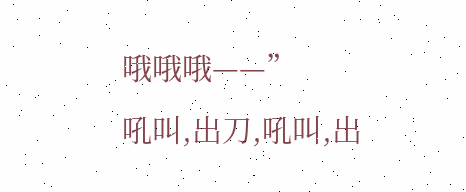哦哦哦——”
吼叫,出刀,吼叫,出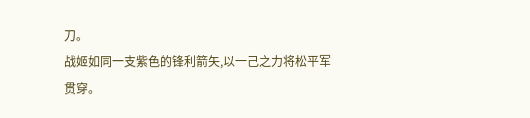刀。
战姬如同一支紫色的锋利箭矢,以一己之力将松平军贯穿。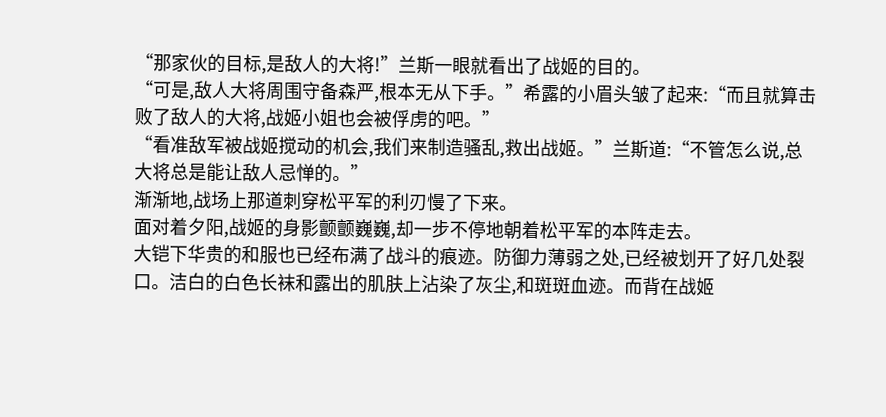“那家伙的目标,是敌人的大将!”兰斯一眼就看出了战姬的目的。
“可是,敌人大将周围守备森严,根本无从下手。”希露的小眉头皱了起来:“而且就算击败了敌人的大将,战姬小姐也会被俘虏的吧。”
“看准敌军被战姬搅动的机会,我们来制造骚乱,救出战姬。”兰斯道:“不管怎么说,总大将总是能让敌人忌惮的。”
渐渐地,战场上那道刺穿松平军的利刃慢了下来。
面对着夕阳,战姬的身影颤颤巍巍,却一步不停地朝着松平军的本阵走去。
大铠下华贵的和服也已经布满了战斗的痕迹。防御力薄弱之处,已经被划开了好几处裂口。洁白的白色长袜和露出的肌肤上沾染了灰尘,和斑斑血迹。而背在战姬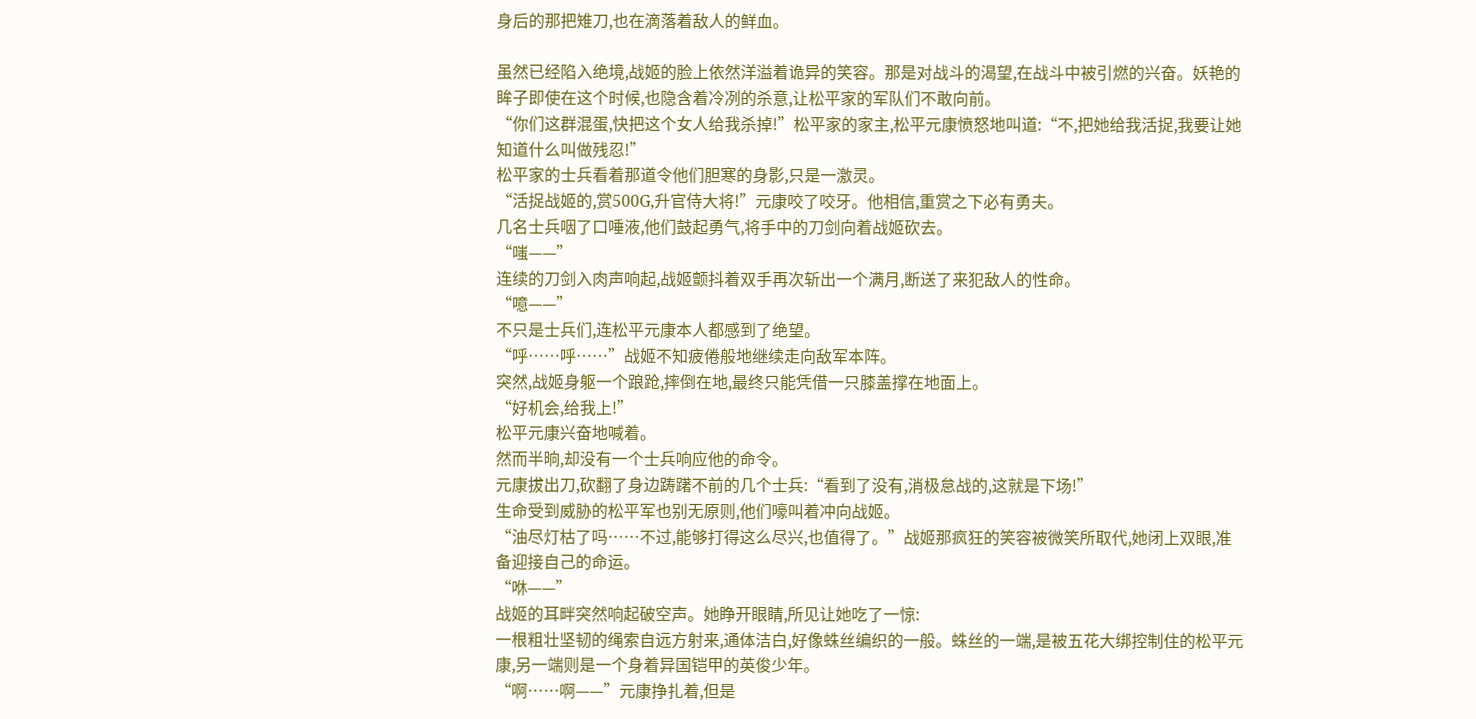身后的那把雉刀,也在滴落着敌人的鲜血。

虽然已经陷入绝境,战姬的脸上依然洋溢着诡异的笑容。那是对战斗的渴望,在战斗中被引燃的兴奋。妖艳的眸子即使在这个时候,也隐含着冷冽的杀意,让松平家的军队们不敢向前。
“你们这群混蛋,快把这个女人给我杀掉!”松平家的家主,松平元康愤怒地叫道:“不,把她给我活捉,我要让她知道什么叫做残忍!”
松平家的士兵看着那道令他们胆寒的身影,只是一激灵。
“活捉战姬的,赏500G,升官侍大将!”元康咬了咬牙。他相信,重赏之下必有勇夫。
几名士兵咽了口唾液,他们鼓起勇气,将手中的刀剑向着战姬砍去。
“嗤——”
连续的刀剑入肉声响起,战姬颤抖着双手再次斩出一个满月,断送了来犯敌人的性命。
“噫——”
不只是士兵们,连松平元康本人都感到了绝望。
“呼……呼……”战姬不知疲倦般地继续走向敌军本阵。
突然,战姬身躯一个踉跄,摔倒在地,最终只能凭借一只膝盖撑在地面上。
“好机会,给我上!”
松平元康兴奋地喊着。
然而半晌,却没有一个士兵响应他的命令。
元康拔出刀,砍翻了身边踌躇不前的几个士兵:“看到了没有,消极怠战的,这就是下场!”
生命受到威胁的松平军也别无原则,他们嚎叫着冲向战姬。
“油尽灯枯了吗……不过,能够打得这么尽兴,也值得了。”战姬那疯狂的笑容被微笑所取代,她闭上双眼,准备迎接自己的命运。
“咻——”
战姬的耳畔突然响起破空声。她睁开眼睛,所见让她吃了一惊:
一根粗壮坚韧的绳索自远方射来,通体洁白,好像蛛丝编织的一般。蛛丝的一端,是被五花大绑控制住的松平元康,另一端则是一个身着异国铠甲的英俊少年。
“啊……啊——”元康挣扎着,但是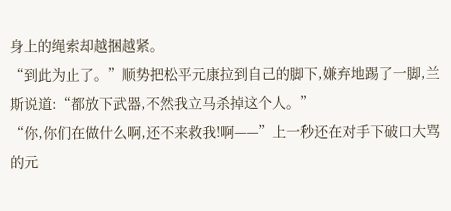身上的绳索却越捆越紧。
“到此为止了。”顺势把松平元康拉到自己的脚下,嫌弃地踢了一脚,兰斯说道:“都放下武器,不然我立马杀掉这个人。”
“你,你们在做什么啊,还不来救我!啊——”上一秒还在对手下破口大骂的元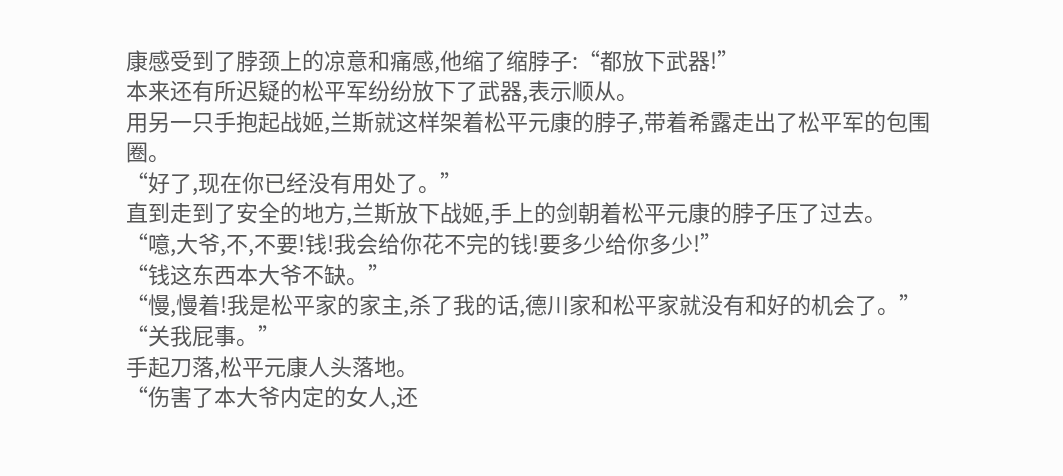康感受到了脖颈上的凉意和痛感,他缩了缩脖子:“都放下武器!”
本来还有所迟疑的松平军纷纷放下了武器,表示顺从。
用另一只手抱起战姬,兰斯就这样架着松平元康的脖子,带着希露走出了松平军的包围圈。
“好了,现在你已经没有用处了。”
直到走到了安全的地方,兰斯放下战姬,手上的剑朝着松平元康的脖子压了过去。
“噫,大爷,不,不要!钱!我会给你花不完的钱!要多少给你多少!”
“钱这东西本大爷不缺。”
“慢,慢着!我是松平家的家主,杀了我的话,德川家和松平家就没有和好的机会了。”
“关我屁事。”
手起刀落,松平元康人头落地。
“伤害了本大爷内定的女人,还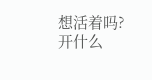想活着吗?开什么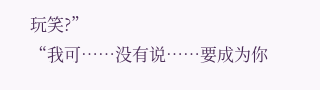玩笑?”
“我可……没有说……要成为你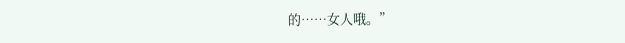的……女人哦。”